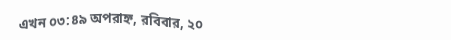এখন ০৩:৪৯ অপরাহ্ন, রবিবার, ২০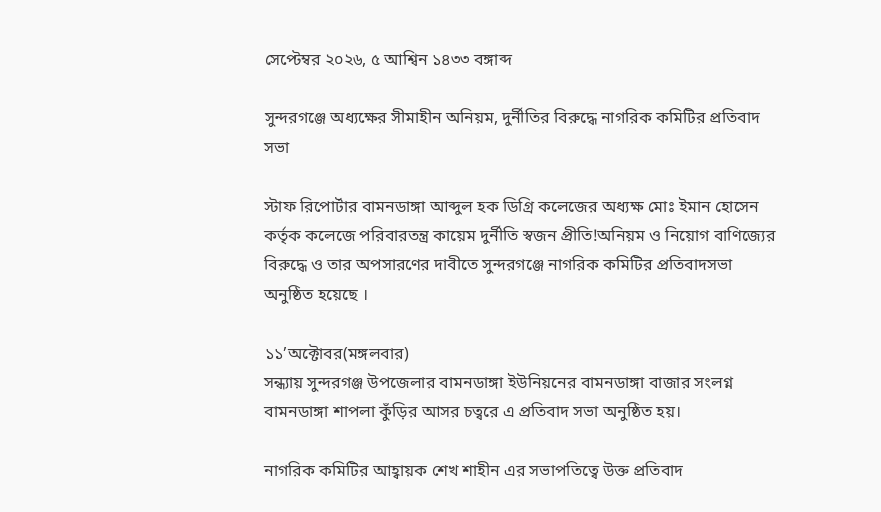সেপ্টেম্বর ২০২৬, ৫ আশ্বিন ১৪৩৩ বঙ্গাব্দ

সুন্দরগঞ্জে অধ‍্যক্ষের সীমাহীন অনিয়ম, দুর্নীতির বিরুদ্ধে নাগরিক কমিটির প্রতিবাদ সভা

স্টাফ রিপোর্টার বামনডাঙ্গা আব্দুল হক ডিগ্রি কলেজের অধ‍্যক্ষ মোঃ ইমান হোসেন কর্তৃক কলেজে পরিবারতন্ত্র কায়েম দুর্নীতি স্বজন প্রীতি!অনিয়ম ও নিয়োগ বাণিজ্যের বিরুদ্ধে ও তার অপসারণের দাবীতে সুন্দরগঞ্জে নাগরিক কমিটির প্রতিবাদসভা অনুষ্ঠিত হয়েছে ।

১১’অক্টোবর(মঙ্গলবার)
সন্ধ্যায় সুন্দরগঞ্জ উপজেলার বামনডাঙ্গা ইউনিয়নের বামনডাঙ্গা বাজার সংলগ্ন বামনডাঙ্গা শাপলা কুঁড়ির আসর চত্বরে এ প্রতিবাদ সভা অনুষ্ঠিত হয়।

নাগরিক কমিটির আহ্বায়ক শেখ শাহীন এর সভাপতিত্বে উক্ত প্রতিবাদ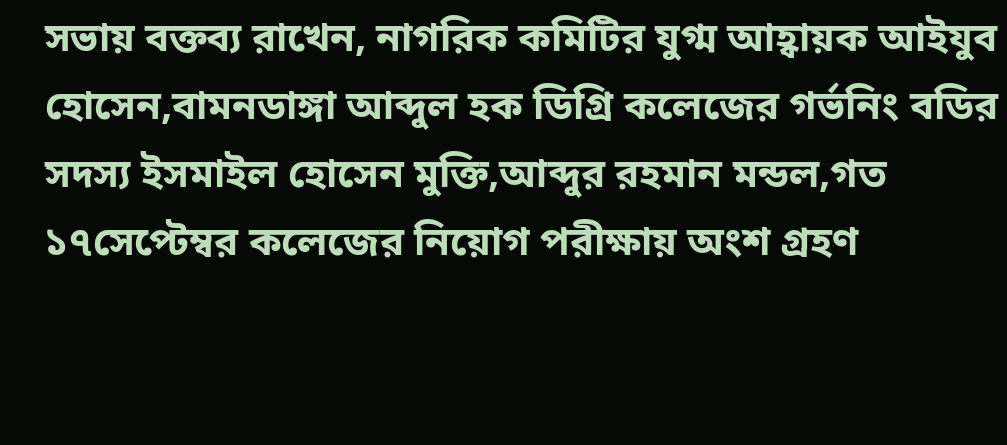সভায় বক্তব্য রাখেন, নাগরিক কমিটির যুগ্ম আহ্বায়ক আইযুব হোসেন,বামনডাঙ্গা আব্দুল হক ডিগ্রি কলেজের গর্ভনিং বডির সদস‍্য ইসমাইল হোসেন মুক্তি,আব্দুর রহমান মন্ডল,গত ১৭সেপ্টেম্বর কলেজের নিয়োগ পরীক্ষায় অংশ গ্রহণ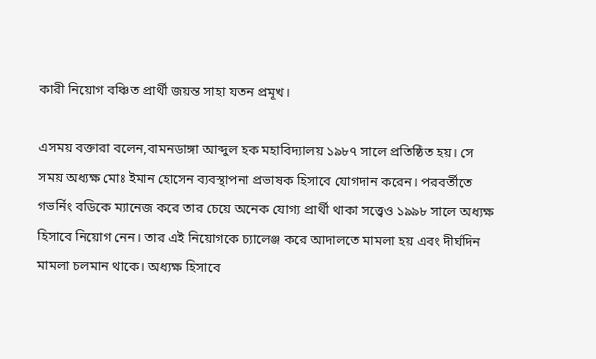কারী নিয়োগ বঞ্চিত প্রার্থী জয়ন্ত সাহা যতন প্রমূখ।

এসময় বক্তারা বলেন,বামনডাঙ্গা আব্দুল হক মহাবিদ্যালয় ১৯৮৭ সালে প্রতিষ্ঠিত হয়। সে সময় অধ্যক্ষ মোঃ ইমান হোসেন ব্যবস্থাপনা প্রভাষক হিসাবে যোগদান করেন। পরবর্তীতে গভর্নিং বডিকে ম্যানেজ করে তার চেয়ে অনেক যোগ্য প্রার্থী থাকা সত্ত্বেও ১৯৯৮ সালে অধ্যক্ষ হিসাবে নিয়োগ নেন। তার এই নিয়োগকে চ্যালেঞ্জ করে আদালতে মামলা হয় এবং দীর্ঘদিন মামলা চলমান থাকে। অধ্যক্ষ হিসাবে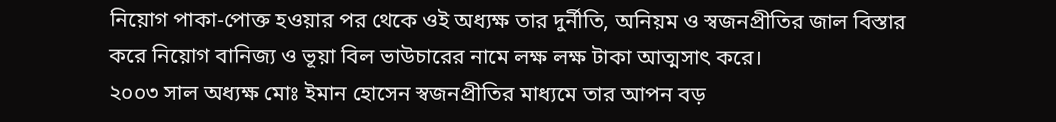নিয়োগ পাকা-পোক্ত হওয়ার পর থেকে ওই অধ্যক্ষ তার দুর্নীতি, অনিয়ম ও স্বজনপ্রীতির জাল বিস্তার করে নিয়োগ বানিজ্য ও ভূয়া বিল ভাউচারের নামে লক্ষ লক্ষ টাকা আত্মসাৎ করে।
২০০৩ সাল অধ্যক্ষ মোঃ ইমান হোসেন স্বজনপ্রীতির মাধ্যমে তার আপন বড়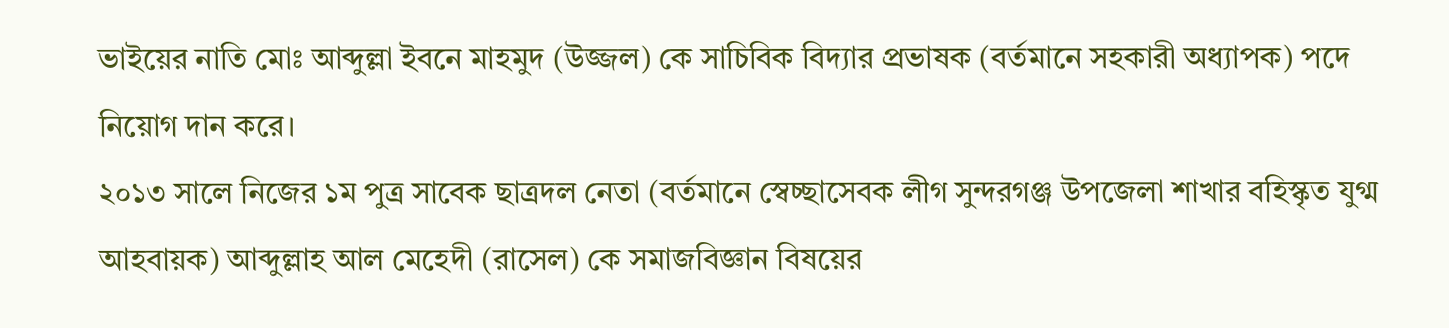ভাইয়ের নাতি মোঃ আব্দুল্লা ইবনে মাহমুদ (উজ্জল) কে সাচিবিক বিদ্যার প্রভাষক (বর্তমানে সহকারী অধ্যাপক) পদে নিয়োগ দান করে।
২০১৩ সালে নিজের ১ম পুত্র সাবেক ছাত্রদল নেতা (বর্তমানে স্বেচ্ছাসেবক লীগ সুন্দরগঞ্জ উপজেলা শাখার বহিস্কৃত যুগ্ম আহবায়ক) আব্দুল্লাহ আল মেহেদী (রাসেল) কে সমাজবিজ্ঞান বিষয়ের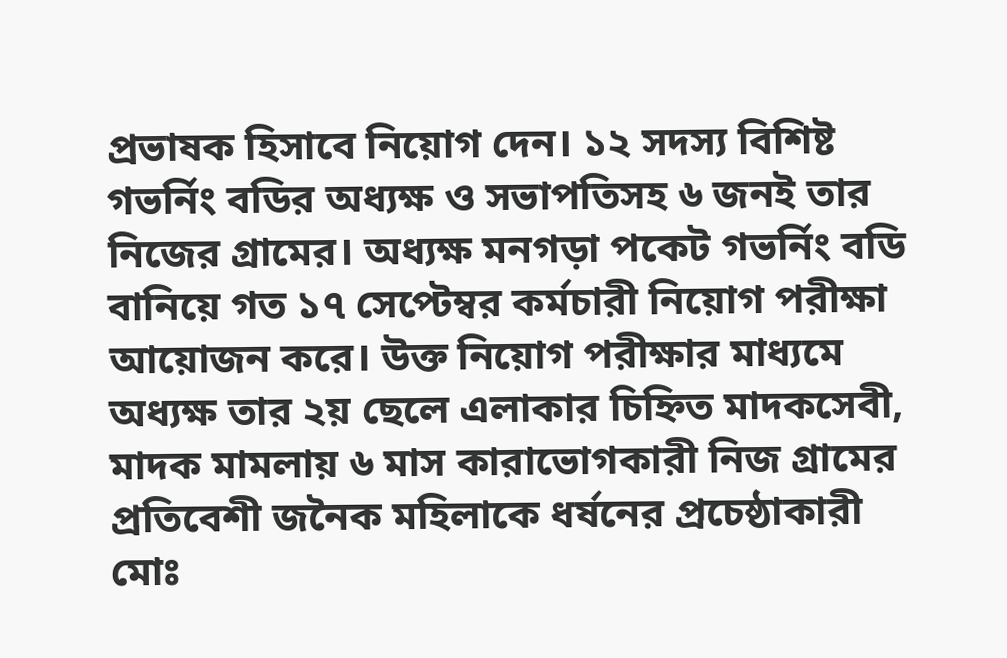প্রভাষক হিসাবে নিয়োগ দেন। ১২ সদস্য বিশিষ্ট গভর্নিং বডির অধ্যক্ষ ও সভাপতিসহ ৬ জনই তার নিজের গ্রামের। অধ্যক্ষ মনগড়া পকেট গভর্নিং বডি বানিয়ে গত ১৭ সেপ্টেম্বর কর্মচারী নিয়োগ পরীক্ষা আয়োজন করে। উক্ত নিয়োগ পরীক্ষার মাধ্যমে অধ্যক্ষ তার ২য় ছেলে এলাকার চিহ্নিত মাদকসেবী, মাদক মামলায় ৬ মাস কারাভোগকারী নিজ গ্রামের প্রতিবেশী জনৈক মহিলাকে ধর্ষনের প্রচেষ্ঠাকারী মোঃ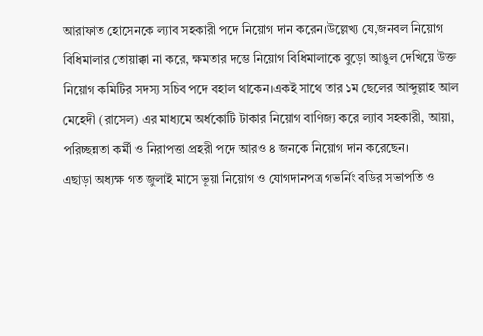আরাফাত হোসেনকে ল্যাব সহকারী পদে নিয়োগ দান করেন।উল্লেখ্য যে,জনবল নিয়োগ বিধিমালার তোয়াক্কা না করে, ক্ষমতার দম্ভে নিয়োগ বিধিমালাকে বুড়ো আঙুল দেখিয়ে উক্ত নিয়োগ কমিটির সদস্য সচিব পদে বহাল থাকেন।একই সাথে তার ১ম ছেলের আব্দুল্লাহ আল মেহেদী (রাসেল) এর মাধ্যমে অর্ধকোটি টাকার নিয়োগ বাণিজ্য করে ল্যাব সহকারী, আয়া, পরিচ্ছন্নতা কর্মী ও নিরাপত্তা প্রহরী পদে আরও ৪ জনকে নিয়োগ দান করেছেন।
এছাড়া অধ্যক্ষ গত জুলাই মাসে ভূয়া নিয়োগ ও যোগদানপত্র গভর্নিং বডির সভাপতি ও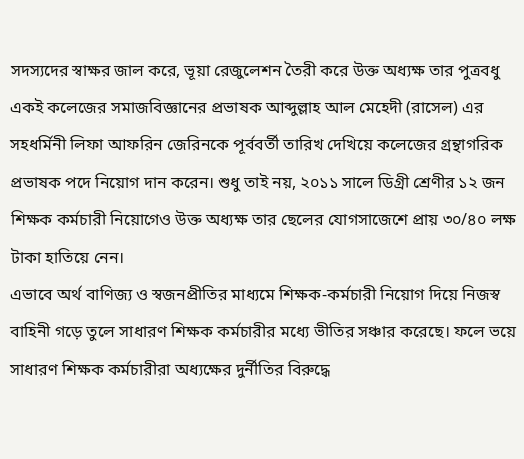সদস্যদের স্বাক্ষর জাল করে, ভূয়া রেজুলেশন তৈরী করে উক্ত অধ্যক্ষ তার পুত্রবধু একই কলেজের সমাজবিজ্ঞানের প্রভাষক আব্দুল্লাহ আল মেহেদী (রাসেল) এর সহধর্মিনী লিফা আফরিন জেরিনকে পূর্ববর্তী তারিখ দেখিয়ে কলেজের গ্রন্থাগরিক প্রভাষক পদে নিয়োগ দান করেন। শুধু তাই নয়, ২০১১ সালে ডিগ্রী শ্রেণীর ১২ জন শিক্ষক কর্মচারী নিয়োগেও উক্ত অধ্যক্ষ তার ছেলের যোগসাজেশে প্রায় ৩০/৪০ লক্ষ টাকা হাতিয়ে নেন।
এভাবে অর্থ বাণিজ্য ও স্বজনপ্রীতির মাধ্যমে শিক্ষক-কর্মচারী নিয়োগ দিয়ে নিজস্ব বাহিনী গড়ে তুলে সাধারণ শিক্ষক কর্মচারীর মধ্যে ভীতির সঞ্চার করেছে। ফলে ভয়ে সাধারণ শিক্ষক কর্মচারীরা অধ্যক্ষের দুর্নীতির বিরুদ্ধে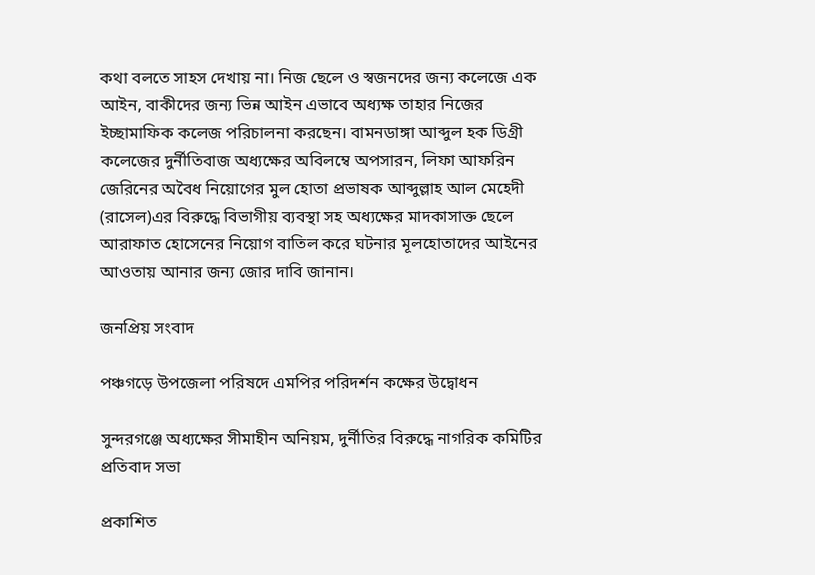কথা বলতে সাহস দেখায় না। নিজ ছেলে ও স্বজনদের জন্য কলেজে এক আইন, বাকীদের জন্য ভিন্ন আইন এভাবে অধ্যক্ষ তাহার নিজের ইচ্ছামাফিক কলেজ পরিচালনা করছেন। বামনডাঙ্গা আব্দুল হক ডিগ্রী কলেজের দুর্নীতিবাজ অধ্যক্ষের অবিলম্বে অপসারন, লিফা আফরিন জেরিনের অবৈধ নিয়োগের মুল হোতা প্রভাষক আব্দুল্লাহ আল মেহেদী (রাসেল)এর বিরুদ্ধে বিভাগীয় ব্যবস্থা সহ অধ্যক্ষের মাদকাসাক্ত ছেলে আরাফাত হোসেনের নিয়োগ বাতিল করে ঘটনার মূলহোতাদের আইনের আওতায় আনার জন্য জোর দাবি জানান।

জনপ্রিয় সংবাদ

পঞ্চগড়ে উপজেলা পরিষদে এমপির পরিদর্শন কক্ষের উদ্বোধন

সুন্দরগঞ্জে অধ‍্যক্ষের সীমাহীন অনিয়ম, দুর্নীতির বিরুদ্ধে নাগরিক কমিটির প্রতিবাদ সভা

প্রকাশিত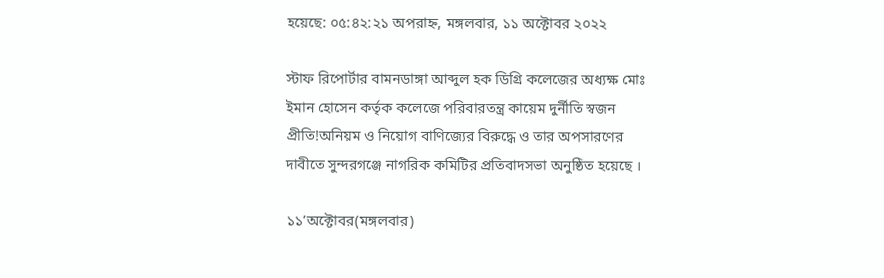হয়েছে: ০৫:৪২:২১ অপরাহ্ন, মঙ্গলবার, ১১ অক্টোবর ২০২২

স্টাফ রিপোর্টার বামনডাঙ্গা আব্দুল হক ডিগ্রি কলেজের অধ‍্যক্ষ মোঃ ইমান হোসেন কর্তৃক কলেজে পরিবারতন্ত্র কায়েম দুর্নীতি স্বজন প্রীতি!অনিয়ম ও নিয়োগ বাণিজ্যের বিরুদ্ধে ও তার অপসারণের দাবীতে সুন্দরগঞ্জে নাগরিক কমিটির প্রতিবাদসভা অনুষ্ঠিত হয়েছে ।

১১’অক্টোবর(মঙ্গলবার)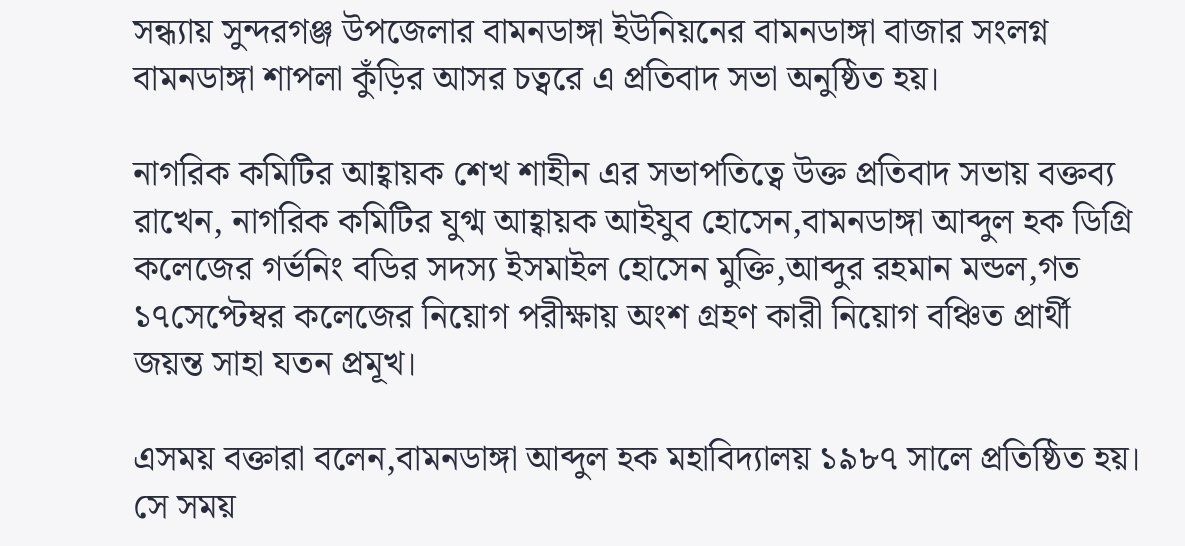সন্ধ্যায় সুন্দরগঞ্জ উপজেলার বামনডাঙ্গা ইউনিয়নের বামনডাঙ্গা বাজার সংলগ্ন বামনডাঙ্গা শাপলা কুঁড়ির আসর চত্বরে এ প্রতিবাদ সভা অনুষ্ঠিত হয়।

নাগরিক কমিটির আহ্বায়ক শেখ শাহীন এর সভাপতিত্বে উক্ত প্রতিবাদ সভায় বক্তব্য রাখেন, নাগরিক কমিটির যুগ্ম আহ্বায়ক আইযুব হোসেন,বামনডাঙ্গা আব্দুল হক ডিগ্রি কলেজের গর্ভনিং বডির সদস‍্য ইসমাইল হোসেন মুক্তি,আব্দুর রহমান মন্ডল,গত ১৭সেপ্টেম্বর কলেজের নিয়োগ পরীক্ষায় অংশ গ্রহণ কারী নিয়োগ বঞ্চিত প্রার্থী জয়ন্ত সাহা যতন প্রমূখ।

এসময় বক্তারা বলেন,বামনডাঙ্গা আব্দুল হক মহাবিদ্যালয় ১৯৮৭ সালে প্রতিষ্ঠিত হয়। সে সময়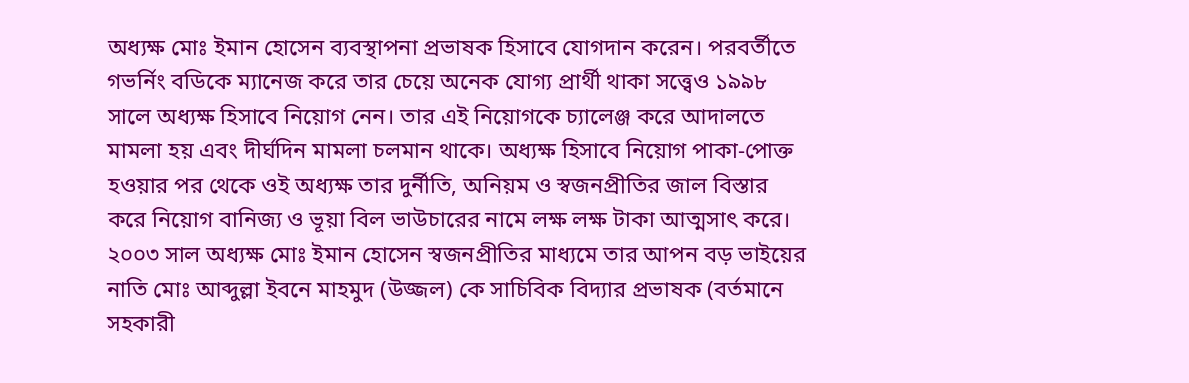অধ্যক্ষ মোঃ ইমান হোসেন ব্যবস্থাপনা প্রভাষক হিসাবে যোগদান করেন। পরবর্তীতে গভর্নিং বডিকে ম্যানেজ করে তার চেয়ে অনেক যোগ্য প্রার্থী থাকা সত্ত্বেও ১৯৯৮ সালে অধ্যক্ষ হিসাবে নিয়োগ নেন। তার এই নিয়োগকে চ্যালেঞ্জ করে আদালতে মামলা হয় এবং দীর্ঘদিন মামলা চলমান থাকে। অধ্যক্ষ হিসাবে নিয়োগ পাকা-পোক্ত হওয়ার পর থেকে ওই অধ্যক্ষ তার দুর্নীতি, অনিয়ম ও স্বজনপ্রীতির জাল বিস্তার করে নিয়োগ বানিজ্য ও ভূয়া বিল ভাউচারের নামে লক্ষ লক্ষ টাকা আত্মসাৎ করে।
২০০৩ সাল অধ্যক্ষ মোঃ ইমান হোসেন স্বজনপ্রীতির মাধ্যমে তার আপন বড় ভাইয়ের নাতি মোঃ আব্দুল্লা ইবনে মাহমুদ (উজ্জল) কে সাচিবিক বিদ্যার প্রভাষক (বর্তমানে সহকারী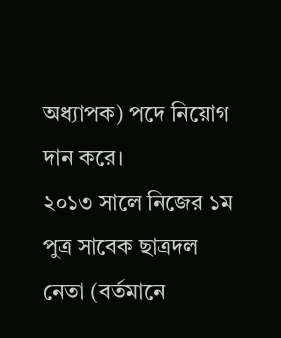অধ্যাপক) পদে নিয়োগ দান করে।
২০১৩ সালে নিজের ১ম পুত্র সাবেক ছাত্রদল নেতা (বর্তমানে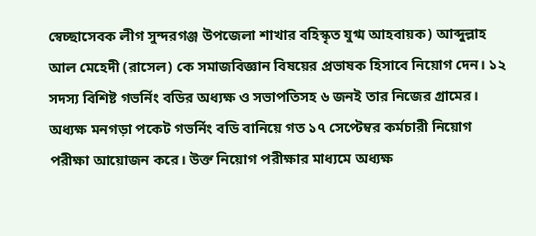স্বেচ্ছাসেবক লীগ সুন্দরগঞ্জ উপজেলা শাখার বহিস্কৃত যুগ্ম আহবায়ক) আব্দুল্লাহ আল মেহেদী (রাসেল) কে সমাজবিজ্ঞান বিষয়ের প্রভাষক হিসাবে নিয়োগ দেন। ১২ সদস্য বিশিষ্ট গভর্নিং বডির অধ্যক্ষ ও সভাপতিসহ ৬ জনই তার নিজের গ্রামের। অধ্যক্ষ মনগড়া পকেট গভর্নিং বডি বানিয়ে গত ১৭ সেপ্টেম্বর কর্মচারী নিয়োগ পরীক্ষা আয়োজন করে। উক্ত নিয়োগ পরীক্ষার মাধ্যমে অধ্যক্ষ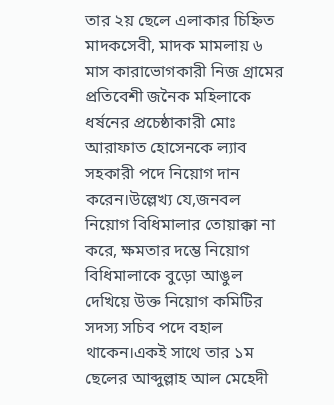তার ২য় ছেলে এলাকার চিহ্নিত মাদকসেবী, মাদক মামলায় ৬ মাস কারাভোগকারী নিজ গ্রামের প্রতিবেশী জনৈক মহিলাকে ধর্ষনের প্রচেষ্ঠাকারী মোঃ আরাফাত হোসেনকে ল্যাব সহকারী পদে নিয়োগ দান করেন।উল্লেখ্য যে,জনবল নিয়োগ বিধিমালার তোয়াক্কা না করে, ক্ষমতার দম্ভে নিয়োগ বিধিমালাকে বুড়ো আঙুল দেখিয়ে উক্ত নিয়োগ কমিটির সদস্য সচিব পদে বহাল থাকেন।একই সাথে তার ১ম ছেলের আব্দুল্লাহ আল মেহেদী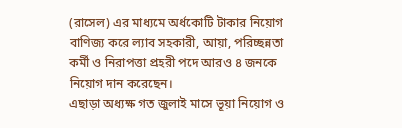(রাসেল) এর মাধ্যমে অর্ধকোটি টাকার নিয়োগ বাণিজ্য করে ল্যাব সহকারী, আয়া, পরিচ্ছন্নতা কর্মী ও নিরাপত্তা প্রহরী পদে আরও ৪ জনকে নিয়োগ দান করেছেন।
এছাড়া অধ্যক্ষ গত জুলাই মাসে ভূয়া নিয়োগ ও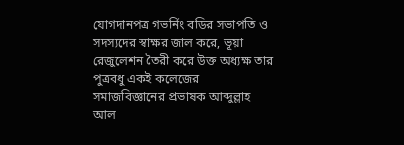যোগদানপত্র গভর্নিং বডির সভাপতি ও সদস্যদের স্বাক্ষর জাল করে, ভূয়া রেজুলেশন তৈরী করে উক্ত অধ্যক্ষ তার পুত্রবধু একই কলেজের সমাজবিজ্ঞানের প্রভাষক আব্দুল্লাহ আল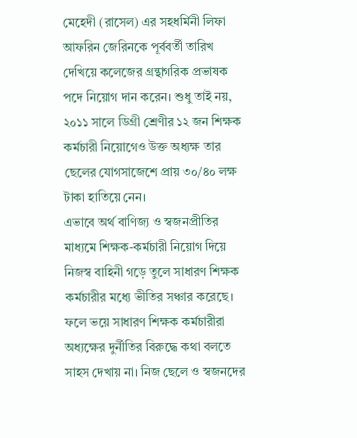মেহেদী (রাসেল) এর সহধর্মিনী লিফা আফরিন জেরিনকে পূর্ববর্তী তারিখ দেখিয়ে কলেজের গ্রন্থাগরিক প্রভাষক পদে নিয়োগ দান করেন। শুধু তাই নয়, ২০১১ সালে ডিগ্রী শ্রেণীর ১২ জন শিক্ষক কর্মচারী নিয়োগেও উক্ত অধ্যক্ষ তার ছেলের যোগসাজেশে প্রায় ৩০/৪০ লক্ষ টাকা হাতিয়ে নেন।
এভাবে অর্থ বাণিজ্য ও স্বজনপ্রীতির মাধ্যমে শিক্ষক-কর্মচারী নিয়োগ দিয়ে নিজস্ব বাহিনী গড়ে তুলে সাধারণ শিক্ষক কর্মচারীর মধ্যে ভীতির সঞ্চার করেছে। ফলে ভয়ে সাধারণ শিক্ষক কর্মচারীরা অধ্যক্ষের দুর্নীতির বিরুদ্ধে কথা বলতে সাহস দেখায় না। নিজ ছেলে ও স্বজনদের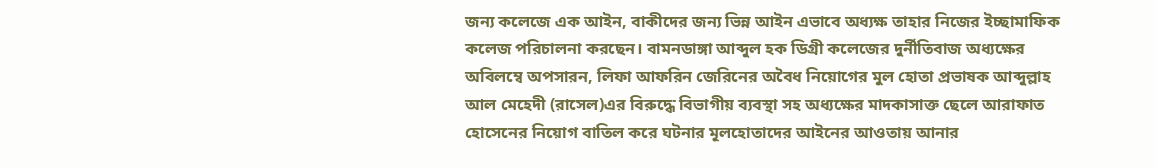জন্য কলেজে এক আইন, বাকীদের জন্য ভিন্ন আইন এভাবে অধ্যক্ষ তাহার নিজের ইচ্ছামাফিক কলেজ পরিচালনা করছেন। বামনডাঙ্গা আব্দুল হক ডিগ্রী কলেজের দুর্নীতিবাজ অধ্যক্ষের অবিলম্বে অপসারন, লিফা আফরিন জেরিনের অবৈধ নিয়োগের মুল হোতা প্রভাষক আব্দুল্লাহ আল মেহেদী (রাসেল)এর বিরুদ্ধে বিভাগীয় ব্যবস্থা সহ অধ্যক্ষের মাদকাসাক্ত ছেলে আরাফাত হোসেনের নিয়োগ বাতিল করে ঘটনার মূলহোতাদের আইনের আওতায় আনার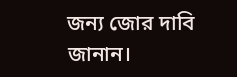জন্য জোর দাবি জানান।